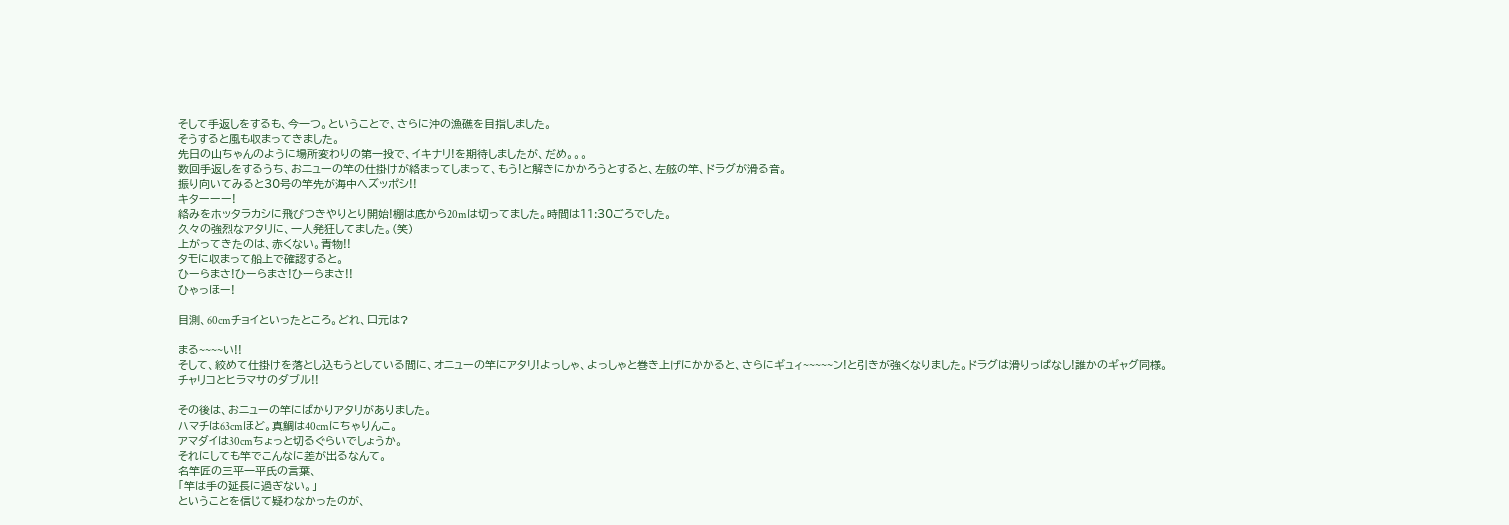そして手返しをするも、今一つ。ということで、さらに沖の漁礁を目指しました。
そうすると風も収まってきました。
先日の山ちゃんのように場所変わりの第一投で、イキナリ!を期待しましたが、だめ。。。
数回手返しをするうち、おニューの竿の仕掛けが絡まってしまって、もう!と解きにかかろうとすると、左舷の竿、ドラグが滑る音。
振り向いてみると30号の竿先が海中へズッポシ!!
キターーー!
絡みをホッタラカシに飛びつきやりとり開始!棚は底から20mは切ってました。時間は11:30ごろでした。
久々の強烈なアタリに、一人発狂してました。(笑)
上がってきたのは、赤くない。青物!!
タモに収まって船上で確認すると。
ひーらまさ!ひーらまさ!ひーらまさ!!
ひゃっほー!

目測、60cmチョイといったところ。どれ、口元は?

まる~~~~い!!
そして、絞めて仕掛けを落とし込もうとしている間に、オニューの竿にアタリ!よっしゃ、よっしゃと巻き上げにかかると、さらにギュィ~~~~~ン!と引きが強くなりました。ドラグは滑りっぱなし!誰かのギャグ同様。
チャリコとヒラマサのダブル!!

その後は、おニューの竿にばかりアタリがありました。
ハマチは63cmほど。真鯛は40cmにちゃりんこ。
アマダイは30cmちょっと切るぐらいでしょうか。
それにしても竿でこんなに差が出るなんて。
名竿匠の三平一平氏の言葉、
「竿は手の延長に過ぎない。」
ということを信じて疑わなかったのが、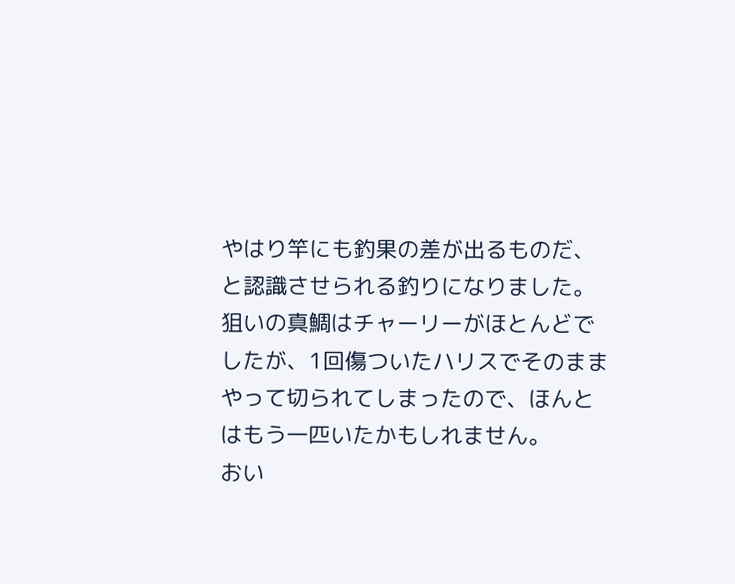やはり竿にも釣果の差が出るものだ、と認識させられる釣りになりました。
狙いの真鯛はチャーリーがほとんどでしたが、1回傷ついたハリスでそのままやって切られてしまったので、ほんとはもう一匹いたかもしれません。
おい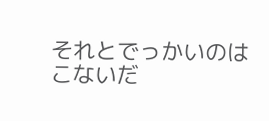それとでっかいのはこないだ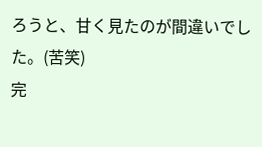ろうと、甘く見たのが間違いでした。(苦笑)
完